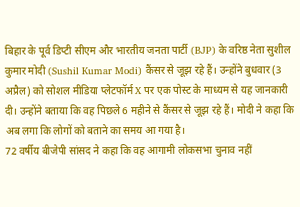बिहार के पूर्व डिप्टी सीएम और भारतीय जनता पार्टी (BJP) के वरिष्ठ नेता सुशील कुमार मोदी (Sushil Kumar Modi) कैंसर से जूझ रहे हैं। उन्होंने बुधवार (3 अप्रैल) को सोशल मीडिया प्लेटफॉर्म X पर एक पोस्ट के माध्यम से यह जानकारी दी। उन्होंने बताया कि वह पिछले 6 महीने से कैंसर से जूझ रहे हैं। मोदी ने कहा कि अब लगा कि लोगों को बताने का समय आ गया है।
72 वर्षीय बीजेपी सांसद ने कहा कि वह आगामी लोकसभा चुनाव नहीं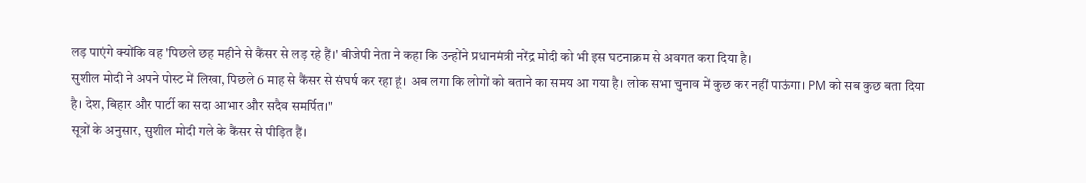लड़ पाएंगे क्योंकि वह 'पिछले छह महीने से कैंसर से लड़ रहे हैं।' बीजेपी नेता ने कहा कि उन्होंने प्रधानमंत्री नरेंद्र मोदी को भी इस घटनाक्रम से अवगत करा दिया है।
सुशील मोदी ने अपने पोस्ट में लिखा, पिछले 6 माह से कैंसर से संघर्ष कर रहा हूं। अब लगा कि लोगों को बताने का समय आ गया है। लोक सभा चुनाव में कुछ कर नहीं पाऊंगा। PM को सब कुछ बता दिया है। देश, बिहार और पार्टी का सदा आभार और सदैव समर्पित।"
सूत्रों के अनुसार, सुशील मोदी गले के कैंसर से पीड़ित हैं।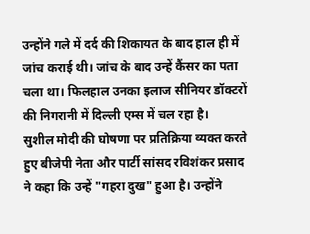उन्होंने गले में दर्द की शिकायत के बाद हाल ही में जांच कराई थी। जांच के बाद उन्हें कैंसर का पता चला था। फिलहाल उनका इलाज सीनियर डॉक्टरों की निगरानी में दिल्ली एम्स में चल रहा है।
सुशील मोदी की घोषणा पर प्रतिक्रिया व्यक्त करते हुए बीजेपी नेता और पार्टी सांसद रविशंकर प्रसाद ने कहा कि उन्हें "गहरा दुख" हुआ है। उन्होंने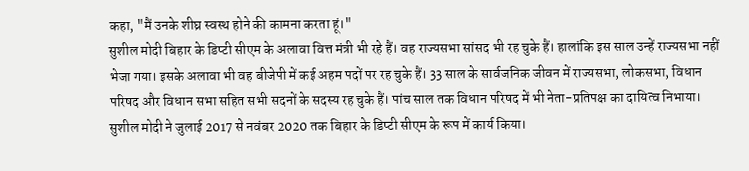कहा, "मैं उनके शीघ्र स्वस्थ होने की कामना करता हूं।"
सुशील मोदी बिहार के डिप्टी सीएम के अलावा वित्त मंत्री भी रहे हैं। वह राज्यसभा सांसद भी रह चुके हैं। हालांकि इस साल उन्हें राज्यसभा नहीं भेजा गया। इसके अलावा भी वह बीजेपी में कई अहम पदों पर रह चुके हैं। 33 साल के सार्वजनिक जीवन में राज्यसभा, लोकसभा, विधान परिषद और विधान सभा सहित सभी सदनों के सदस्य रह चुके हैं। पांच साल तक विधान परिषद में भी नेता-प्रतिपक्ष का दायित्व निभाया।
सुशील मोदी ने जुलाई 2017 से नवंबर 2020 तक बिहार के डिप्टी सीएम के रूप में कार्य किया।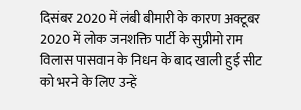दिसंबर 2020 में लंबी बीमारी के कारण अक्टूबर 2020 में लोक जनशक्ति पार्टी के सुप्रीमो राम विलास पासवान के निधन के बाद खाली हुई सीट को भरने के लिए उन्हें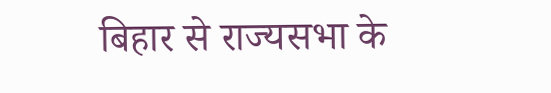बिहार से राज्यसभा के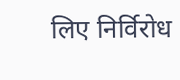लिए निर्विरोध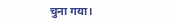चुना गया।